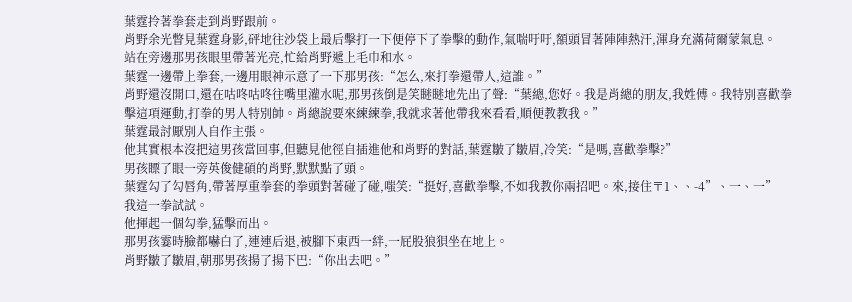葉霆拎著拳套走到肖野跟前。
肖野余光瞥見葉霆身影,砰地往沙袋上最后擊打一下便停下了拳擊的動作,氣喘吁吁,額頭冒著陣陣熱汗,渾身充滿荷爾蒙氣息。
站在旁邊那男孩眼里帶著光亮,忙給肖野遞上毛巾和水。
葉霆一邊帶上拳套,一邊用眼神示意了一下那男孩:“怎么,來打拳還帶人,這誰。”
肖野還沒開口,還在咕咚咕咚往嘴里灌水呢,那男孩倒是笑瞇瞇地先出了聲:“葉總,您好。我是肖總的朋友,我姓傅。我特別喜歡拳擊這項運動,打拳的男人特別帥。肖總說要來練練拳,我就求著他帶我來看看,順便教教我。”
葉霆最討厭別人自作主張。
他其實根本沒把這男孩當回事,但聽見他徑自插進他和肖野的對話,葉霆皺了皺眉,冷笑:“是嗎,喜歡拳擊?”
男孩瞟了眼一旁英俊健碩的肖野,默默點了頭。
葉霆勾了勾唇角,帶著厚重拳套的拳頭對著碰了碰,嗤笑:“挺好,喜歡拳擊,不如我教你兩招吧。來,接住〒1、、-4”、一、一”
我這一拳試試。
他揮起一個勾拳,猛擊而出。
那男孩霎時臉都嚇白了,連連后退,被腳下東西一絆,一屁股狼狽坐在地上。
肖野皺了皺眉,朝那男孩揚了揚下巴:“你出去吧。”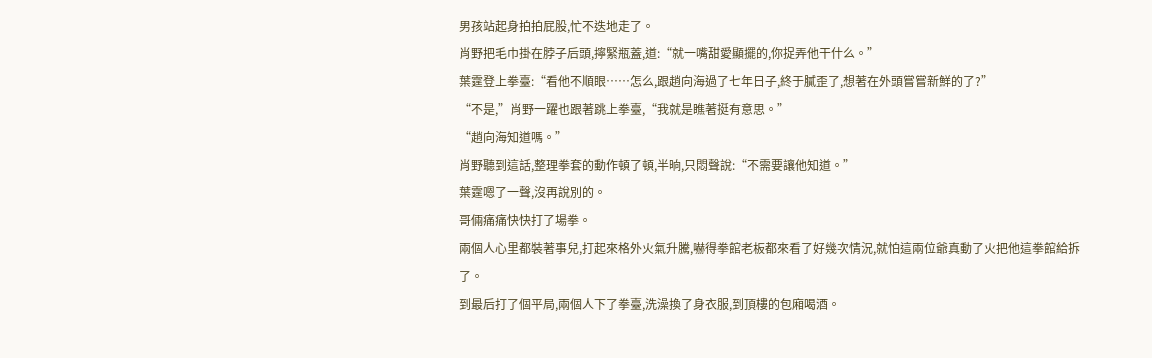男孩站起身拍拍屁股,忙不迭地走了。
肖野把毛巾掛在脖子后頭,擰緊瓶蓋,道:“就一嘴甜愛顯擺的,你捉弄他干什么。”
葉霆登上拳臺:“看他不順眼……怎么,跟趙向海過了七年日子,終于膩歪了,想著在外頭嘗嘗新鮮的了?”
“不是,”肖野一躍也跟著跳上拳臺,“我就是瞧著挺有意思。”
“趙向海知道嗎。”
肖野聽到這話,整理拳套的動作頓了頓,半晌,只悶聲說:“不需要讓他知道。”
葉霆嗯了一聲,沒再說別的。
哥倆痛痛快快打了場拳。
兩個人心里都裝著事兒,打起來格外火氣升騰,嚇得拳館老板都來看了好幾次情況,就怕這兩位爺真動了火把他這拳館給拆了。
到最后打了個平局,兩個人下了拳臺,洗澡換了身衣服,到頂樓的包廂喝酒。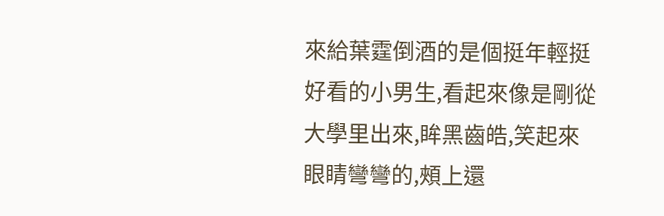來給葉霆倒酒的是個挺年輕挺好看的小男生,看起來像是剛從大學里出來,眸黑齒皓,笑起來眼睛彎彎的,頰上還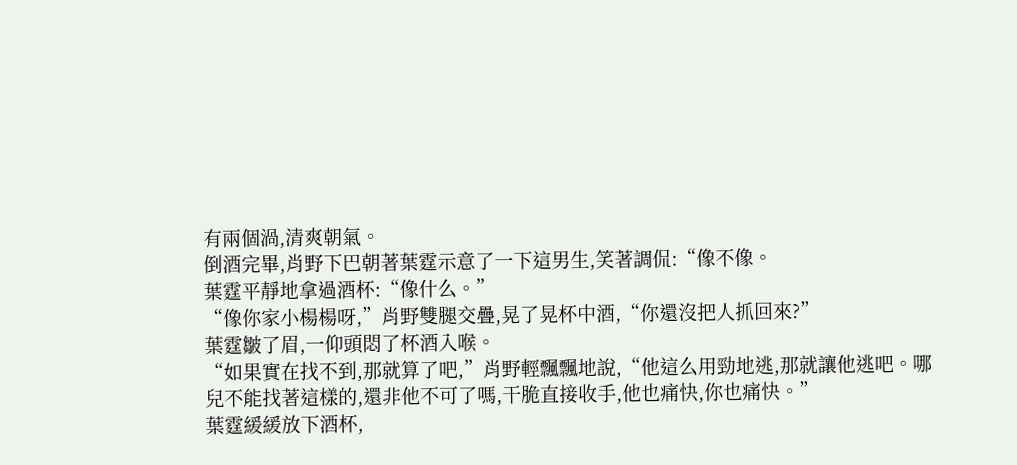有兩個渦,清爽朝氣。
倒酒完畢,肖野下巴朝著葉霆示意了一下這男生,笑著調侃:“像不像。
葉霆平靜地拿過酒杯:“像什么。”
“像你家小楊楊呀,”肖野雙腿交疊,晃了晃杯中酒,“你還沒把人抓回來?”
葉霆皺了眉,一仰頭悶了杯酒入喉。
“如果實在找不到,那就算了吧,”肖野輕飄飄地說,“他這么用勁地逃,那就讓他逃吧。哪兒不能找著這樣的,還非他不可了嗎,干脆直接收手,他也痛快,你也痛快。”
葉霆緩緩放下酒杯,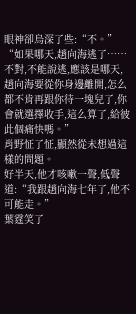眼神卻烏深了些:“不。”
“如果哪天,趙向海逃了……不對,不能說逃,應該是哪天,趙向海要從你身邊離開,怎么都不肯再跟你待一塊兒了,你會就選擇收手,這么算了,給彼此個痛快嗎。”
肖野怔了怔,顯然從未想過這樣的問題。
好半天,他才咳嗽一聲,低聲道:“我跟趙向海七年了,他不可能走。”
葉霆笑了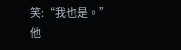笑:“我也是。”
他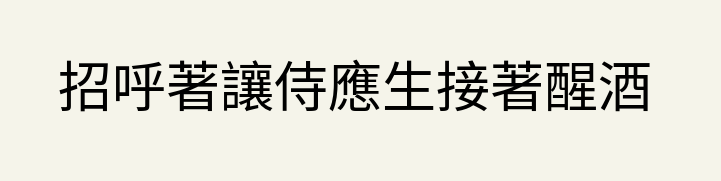招呼著讓侍應生接著醒酒